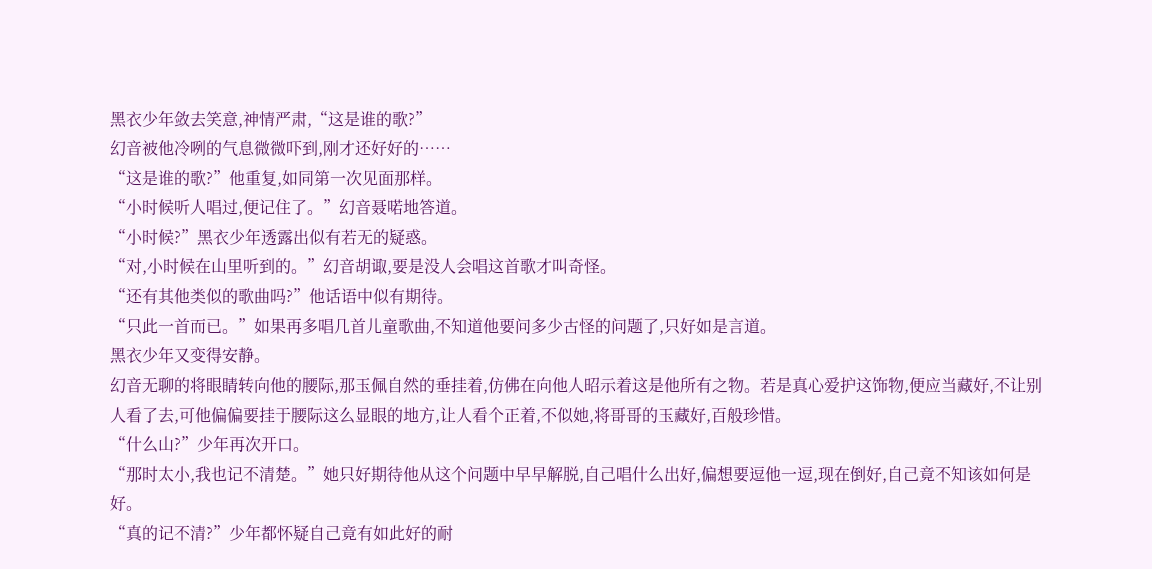黑衣少年敛去笑意,神情严肃,“这是谁的歌?”
幻音被他冷咧的气息微微吓到,刚才还好好的……
“这是谁的歌?”他重复,如同第一次见面那样。
“小时候听人唱过,便记住了。”幻音聂喏地答道。
“小时候?”黑衣少年透露出似有若无的疑惑。
“对,小时候在山里听到的。”幻音胡诹,要是没人会唱这首歌才叫奇怪。
“还有其他类似的歌曲吗?”他话语中似有期待。
“只此一首而已。”如果再多唱几首儿童歌曲,不知道他要问多少古怪的问题了,只好如是言道。
黑衣少年又变得安静。
幻音无聊的将眼睛转向他的腰际,那玉佩自然的垂挂着,仿佛在向他人昭示着这是他所有之物。若是真心爱护这饰物,便应当藏好,不让别人看了去,可他偏偏要挂于腰际这么显眼的地方,让人看个正着,不似她,将哥哥的玉藏好,百般珍惜。
“什么山?”少年再次开口。
“那时太小,我也记不清楚。”她只好期待他从这个问题中早早解脱,自己唱什么出好,偏想要逗他一逗,现在倒好,自己竟不知该如何是好。
“真的记不清?”少年都怀疑自己竟有如此好的耐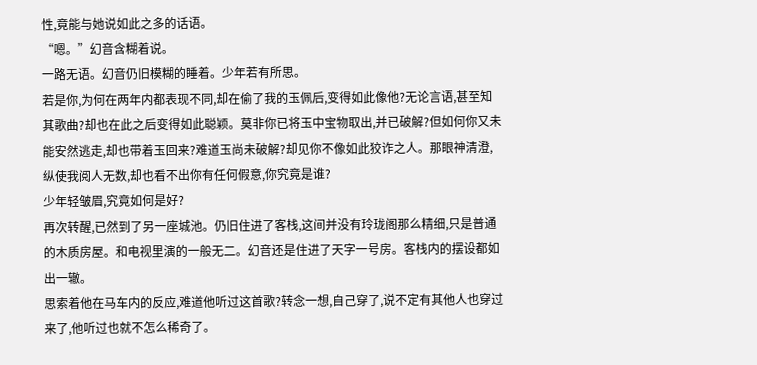性,竟能与她说如此之多的话语。
“嗯。”幻音含糊着说。
一路无语。幻音仍旧模糊的睡着。少年若有所思。
若是你,为何在两年内都表现不同,却在偷了我的玉佩后,变得如此像他?无论言语,甚至知其歌曲?却也在此之后变得如此聪颖。莫非你已将玉中宝物取出,并已破解?但如何你又未能安然逃走,却也带着玉回来?难道玉尚未破解?却见你不像如此狡诈之人。那眼神清澄,纵使我阅人无数,却也看不出你有任何假意,你究竟是谁?
少年轻皱眉,究竟如何是好?
再次转醒,已然到了另一座城池。仍旧住进了客栈,这间并没有玲珑阁那么精细,只是普通的木质房屋。和电视里演的一般无二。幻音还是住进了天字一号房。客栈内的摆设都如出一辙。
思索着他在马车内的反应,难道他听过这首歌?转念一想,自己穿了,说不定有其他人也穿过来了,他听过也就不怎么稀奇了。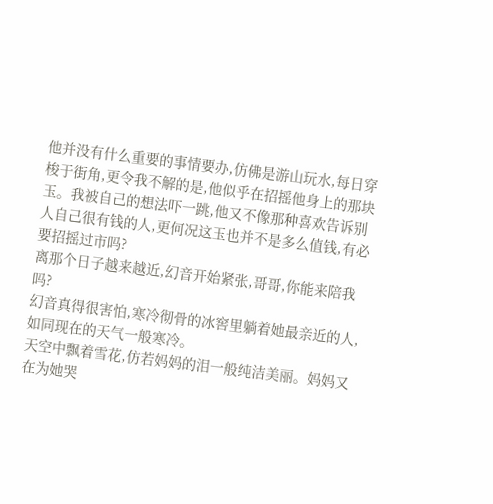他并没有什么重要的事情要办,仿佛是游山玩水,每日穿梭于街角,更令我不解的是,他似乎在招摇他身上的那块玉。我被自己的想法吓一跳,他又不像那种喜欢告诉别人自己很有钱的人,更何况这玉也并不是多么值钱,有必要招摇过市吗?
离那个日子越来越近,幻音开始紧张,哥哥,你能来陪我吗?
幻音真得很害怕,寒冷彻骨的冰窖里躺着她最亲近的人,如同现在的天气一般寒冷。
天空中飘着雪花,仿若妈妈的泪一般纯洁美丽。妈妈又在为她哭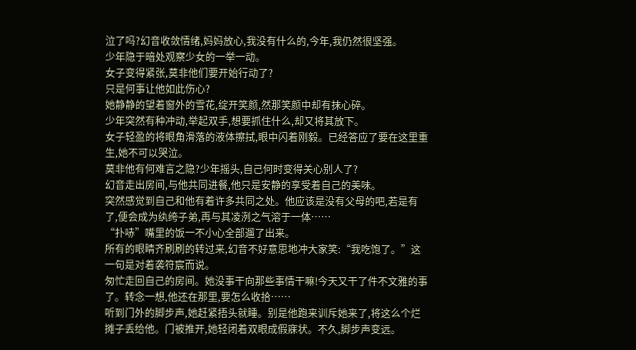泣了吗?幻音收敛情绪,妈妈放心,我没有什么的,今年,我仍然很坚强。
少年隐于暗处观察少女的一举一动。
女子变得紧张,莫非他们要开始行动了?
只是何事让他如此伤心?
她静静的望着窗外的雪花,绽开笑颜,然那笑颜中却有抹心碎。
少年突然有种冲动,举起双手,想要抓住什么,却又将其放下。
女子轻盈的将眼角滑落的液体擦拭,眼中闪着刚毅。已经答应了要在这里重生,她不可以哭泣。
莫非他有何难言之隐?少年摇头,自己何时变得关心别人了?
幻音走出房间,与他共同进餐,他只是安静的享受着自己的美味。
突然感觉到自己和他有着许多共同之处。他应该是没有父母的吧,若是有了,便会成为纨绔子弟,再与其凌洌之气溶于一体……
“扑哧”嘴里的饭一不小心全部遛了出来。
所有的眼睛齐刷刷的转过来,幻音不好意思地冲大家笑:“我吃饱了。”这一句是对着袭符宸而说。
匆忙走回自己的房间。她没事干向那些事情干嘛!今天又干了件不文雅的事了。转念一想,他还在那里,要怎么收拾……
听到门外的脚步声,她赶紧捂头就睡。别是他跑来训斥她来了,将这么个烂摊子丢给他。门被推开,她轻闭着双眼成假寐状。不久,脚步声变远。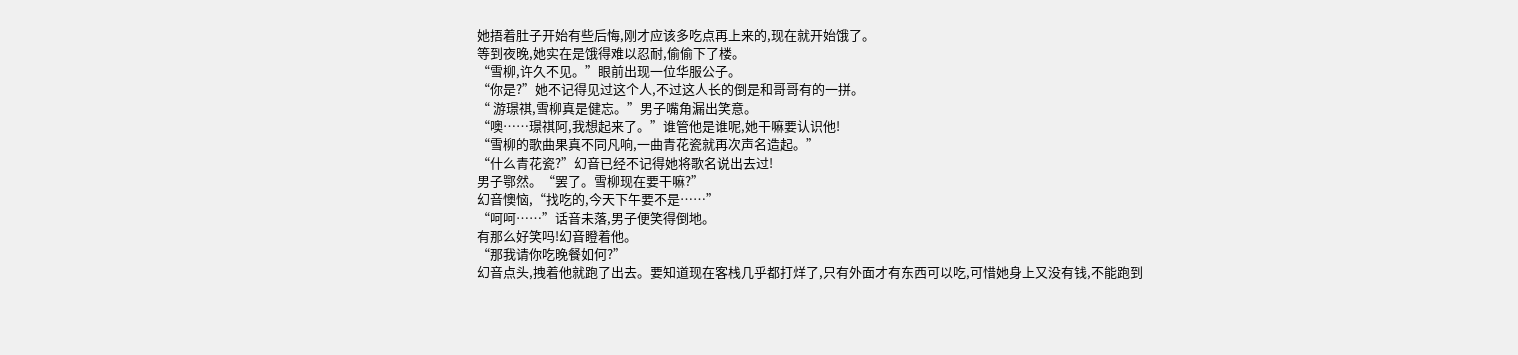她捂着肚子开始有些后悔,刚才应该多吃点再上来的,现在就开始饿了。
等到夜晚,她实在是饿得难以忍耐,偷偷下了楼。
“雪柳,许久不见。”眼前出现一位华服公子。
“你是?”她不记得见过这个人,不过这人长的倒是和哥哥有的一拼。
“ 游璟祺,雪柳真是健忘。”男子嘴角漏出笑意。
“噢……璟祺阿,我想起来了。”谁管他是谁呢,她干嘛要认识他!
“雪柳的歌曲果真不同凡响,一曲青花瓷就再次声名造起。”
“什么青花瓷?”幻音已经不记得她将歌名说出去过!
男子鄂然。“罢了。雪柳现在要干嘛?”
幻音懊恼,“找吃的,今天下午要不是……”
“呵呵……”话音未落,男子便笑得倒地。
有那么好笑吗!幻音瞪着他。
“那我请你吃晚餐如何?”
幻音点头,拽着他就跑了出去。要知道现在客栈几乎都打烊了,只有外面才有东西可以吃,可惜她身上又没有钱,不能跑到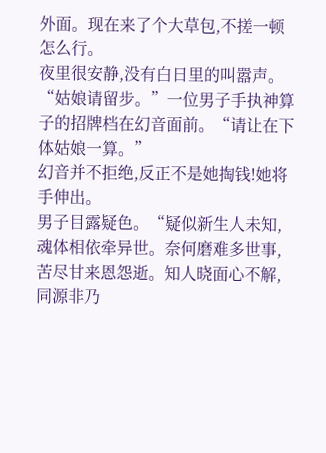外面。现在来了个大草包,不搓一顿怎么行。
夜里很安静,没有白日里的叫嚣声。
“姑娘请留步。”一位男子手执神算子的招牌档在幻音面前。“请让在下体姑娘一算。”
幻音并不拒绝,反正不是她掏钱!她将手伸出。
男子目露疑色。“疑似新生人未知,魂体相依牵异世。奈何磨难多世事,苦尽甘来恩怨逝。知人晓面心不解,同源非乃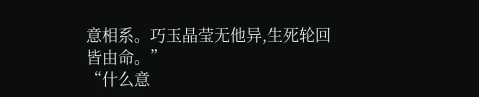意相系。巧玉晶莹无他异,生死轮回皆由命。”
“什么意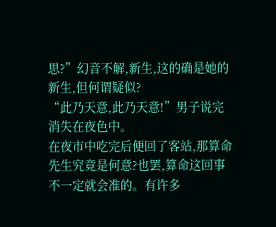思?”幻音不解,新生,这的确是她的新生,但何谓疑似?
“此乃天意,此乃天意!”男子说完消失在夜色中。
在夜市中吃完后便回了客站,那算命先生究竟是何意?也罢,算命这回事不一定就会准的。有许多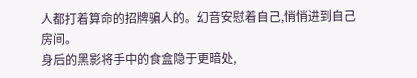人都打着算命的招牌骗人的。幻音安慰着自己,悄悄进到自己房间。
身后的黑影将手中的食盒隐于更暗处,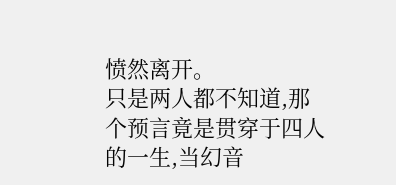愤然离开。
只是两人都不知道,那个预言竟是贯穿于四人的一生,当幻音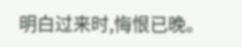明白过来时,悔恨已晚。